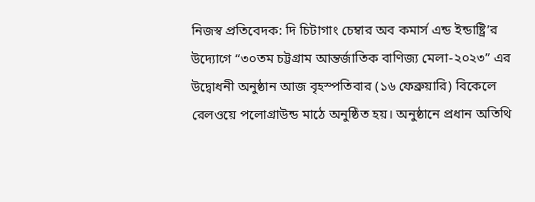নিজস্ব প্রতিবেদক: দি চিটাগাং চেম্বার অব কমার্স এন্ড ইন্ডাষ্ট্রি’র উদ্যোগে “৩০তম চট্টগ্রাম আন্তর্জাতিক বাণিজ্য মেলা-২০২৩” এর উদ্বোধনী অনুষ্ঠান আজ বৃহস্পতিবার (১৬ ফেব্রুয়ারি) বিকেলে রেলওয়ে পলোগ্রাউন্ড মাঠে অনুষ্ঠিত হয়। অনুষ্ঠানে প্রধান অতিথি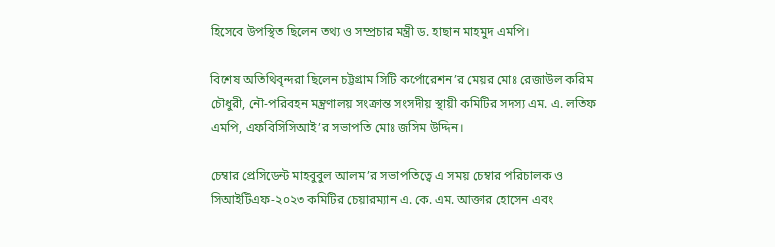হিসেবে উপস্থিত ছিলেন তথ্য ও সম্প্রচার মন্ত্রী ড. হাছান মাহমুদ এমপি।

বিশেষ অতিথিবৃন্দরা ছিলেন চট্টগ্রাম সিটি কর্পোরেশন’র মেয়র মোঃ রেজাউল করিম চৌধুরী, নৌ-পরিবহন মন্ত্রণালয় সংক্রান্ত সংসদীয় স্থায়ী কমিটির সদস্য এম. এ. লতিফ এমপি, এফবিসিসিআই’র সভাপতি মোঃ জসিম উদ্দিন।

চেম্বার প্রেসিডেন্ট মাহবুবুল আলম’র সভাপতিত্বে এ সময় চেম্বার পরিচালক ও সিআইটিএফ-২০২৩ কমিটির চেয়ারম্যান এ. কে. এম. আক্তার হোসেন এবং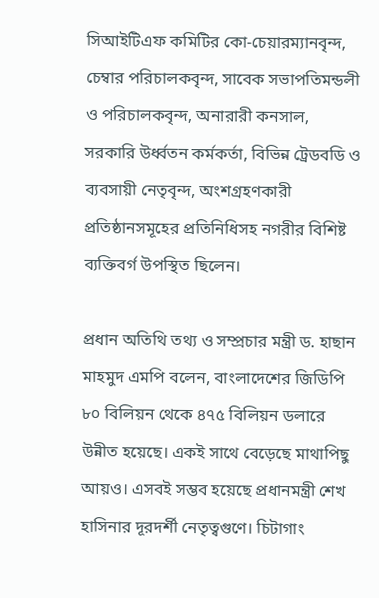সিআইটিএফ কমিটির কো-চেয়ারম্যানবৃন্দ, চেম্বার পরিচালকবৃন্দ, সাবেক সভাপতিমন্ডলী ও পরিচালকবৃন্দ, অনারারী কনসাল, সরকারি উর্ধ্বতন কর্মকর্তা, বিভিন্ন ট্রেডবডি ও ব্যবসায়ী নেতৃবৃন্দ, অংশগ্রহণকারী প্রতিষ্ঠানসমূহের প্রতিনিধিসহ নগরীর বিশিষ্ট ব্যক্তিবর্গ উপস্থিত ছিলেন।

প্রধান অতিথি তথ্য ও সম্প্রচার মন্ত্রী ড. হাছান মাহমুদ এমপি বলেন, বাংলাদেশের জিডিপি ৮০ বিলিয়ন থেকে ৪৭৫ বিলিয়ন ডলারে উন্নীত হয়েছে। একই সাথে বেড়েছে মাথাপিছু আয়ও। এসবই সম্ভব হয়েছে প্রধানমন্ত্রী শেখ হাসিনার দূরদর্শী নেতৃত্বগুণে। চিটাগাং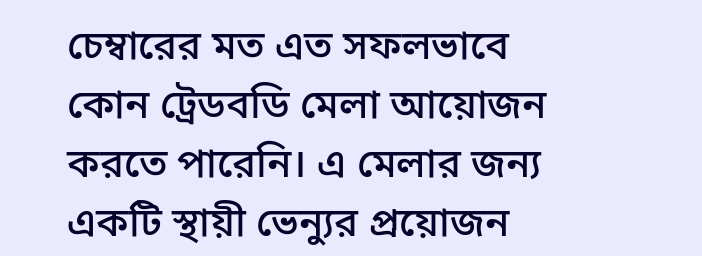চেম্বারের মত এত সফলভাবে কোন ট্রেডবডি মেলা আয়োজন করতে পারেনি। এ মেলার জন্য একটি স্থায়ী ভেন্যুর প্রয়োজন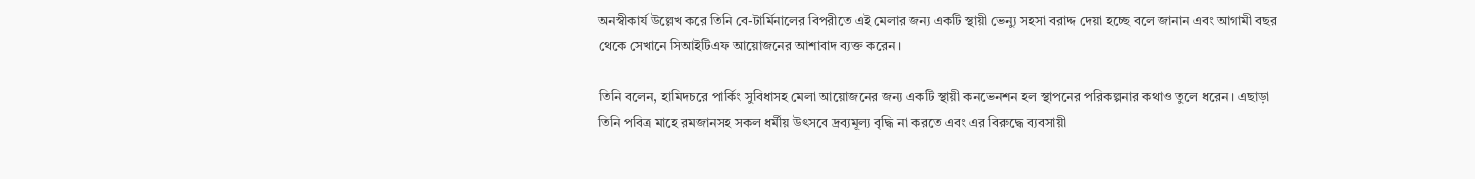অনস্বীকার্য উল্লেখ করে তিনি বে-টার্মিনালের বিপরীতে এই মেলার জন্য একটি স্থায়ী ভেন্যু সহসা বরাদ্দ দেয়া হচ্ছে বলে জানান এবং আগামী বছর থেকে সেখানে সিআইটিএফ আয়োজনের আশাবাদ ব্যক্ত করেন।

তিনি বলেন, হামিদচরে পার্কিং সুবিধাসহ মেলা আয়োজনের জন্য একটি স্থায়ী কনভেনশন হল স্থাপনের পরিকল্পনার কথাও তুলে ধরেন। এছাড়া তিনি পবিত্র মাহে রমজানসহ সকল ধর্মীয় উৎসবে দ্রব্যমূল্য বৃদ্ধি না করতে এবং এর বিরুদ্ধে ব্যবসায়ী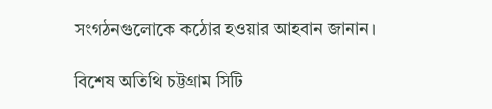সংগঠনগুলোকে কঠোর হওয়ার আহবান জানান।

বিশেষ অতিথি চট্টগ্রাম সিটি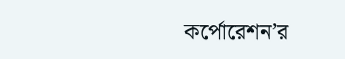কর্পোরেশন’র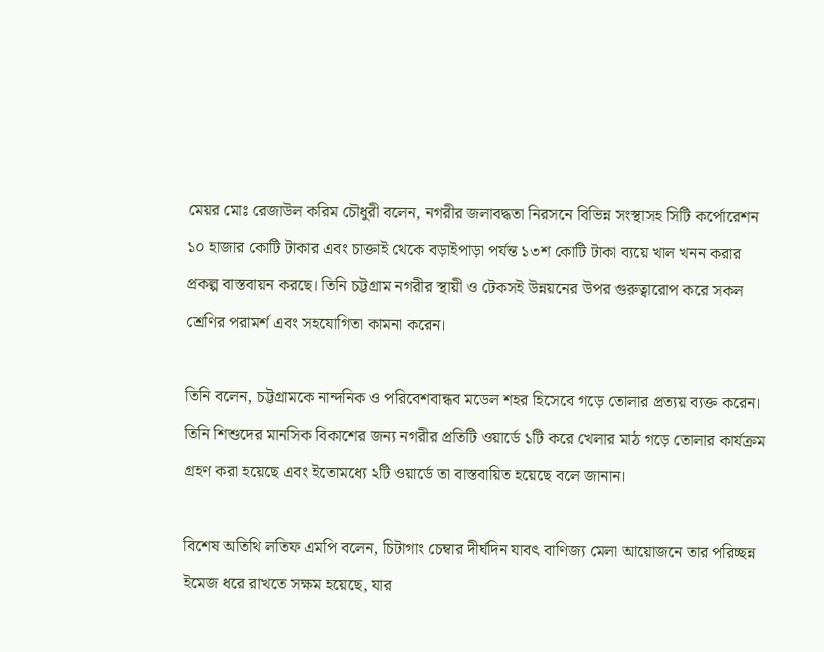মেয়র মোঃ রেজাউল করিম চৌধুরী বলেন, নগরীর জলাবদ্ধতা নিরসনে বিভিন্ন সংস্থাসহ সিটি কর্পোরেশন ১০ হাজার কোটি টাকার এবং চাক্তাই থেকে বড়াইপাড়া পর্যন্ত ১৩শ কোটি টাকা ব্যয়ে খাল খনন করার প্রকল্প বাস্তবায়ন করছে। তিনি চট্টগ্রাম নগরীর স্থায়ী ও টেকসই উন্নয়নের উপর গুরুত্বারোপ করে সকল শ্রেণির পরামর্শ এবং সহযোগিতা কামনা করেন।

তিনি বলেন, চট্টগ্রামকে নান্দনিক ও পরিবেশবান্ধব মডেল শহর হিসেবে গড়ে তোলার প্রত্যয় ব্যক্ত করেন। তিনি শিশুদের মানসিক বিকাশের জন্য নগরীর প্রতিটি ওয়ার্ডে ১টি করে খেলার মাঠ গড়ে তোলার কার্যক্রম গ্রহণ করা হয়েছে এবং ইতোমধ্যে ২টি ওয়ার্ডে তা বাস্তবায়িত হয়েছে বলে জানান।

বিশেষ অতিথি লতিফ এমপি বলেন, চিটাগাং চেম্বার দীর্ঘদিন যাবৎ বাণিজ্য মেলা আয়োজনে তার পরিচ্ছন্ন ইমেজ ধরে রাখতে সক্ষম হয়েছে, যার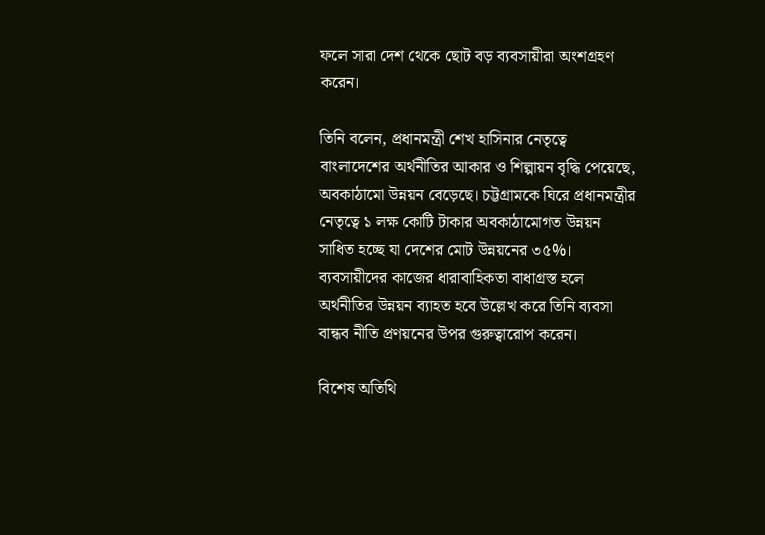ফলে সারা দেশ থেকে ছোট বড় ব্যবসায়ীরা অংশগ্রহণ করেন।

তিনি বলেন, প্রধানমন্ত্রী শেখ হাসিনার নেতৃত্বে বাংলাদেশের অর্থনীতির আকার ও শিল্পায়ন বৃদ্ধি পেয়েছে, অবকাঠামো উন্নয়ন বেড়েছে। চট্টগ্রামকে ঘিরে প্রধানমন্ত্রীর নেতৃত্বে ১ লক্ষ কোটি টাকার অবকাঠামোগত উন্নয়ন সাধিত হচ্ছে যা দেশের মোট উন্নয়নের ৩৫%। ব্যবসায়ীদের কাজের ধারাবাহিকতা বাধাগ্রস্ত হলে অর্থনীতির উন্নয়ন ব্যাহত হবে উল্লেখ করে তিনি ব্যবসা বান্ধব নীতি প্রণয়নের উপর গুরুত্বারোপ করেন।

বিশেষ অতিথি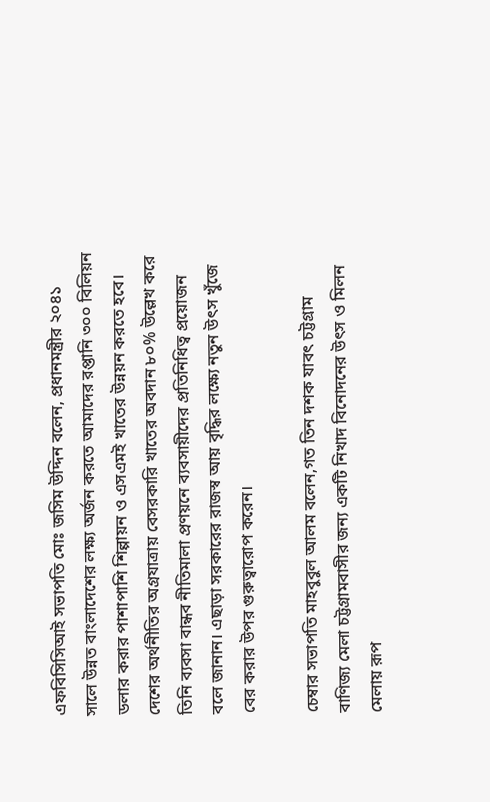এফবিসিসিআই সভাপতি মোঃ জসিম উদ্দিন বলেন, প্রধানমন্ত্রীর ২০৪১ সালে উন্নত বাংলাদেশের লক্ষ্য অর্জন করতে আমাদের রপ্তানি ৩০০ বিলিয়ন ডলার করার পাশাপাশি শিল্পায়ন ও এসএমই খাতের উন্নয়ন করতে হবে। দেশের অর্থনীতির অগ্রযাত্রায় বেসরকারি খাতের অবদান ৮০% উল্লেখ করে তিনি ব্যবসা বান্ধব নীতিমালা প্রণয়নে ব্যবসায়ীদের প্রতিনিধিত্ব প্রয়োজন বলে জানান। এছাড়া সরকারের রাজস্ব আয় বৃদ্ধির লক্ষ্যে নতুন উৎস খুঁজে বের করার উপর গুরুত্বারোপ করেন।

চেম্বার সভাপতি মাহবুবুল আলম বলেন,গত তিন দশক যাবৎ চট্টগ্রাম বাণিজ্য মেলা চট্টগ্রামবাসীর জন্য একটি নিখাদ বিনোদনের উৎস ও মিলন মেলায় রূপ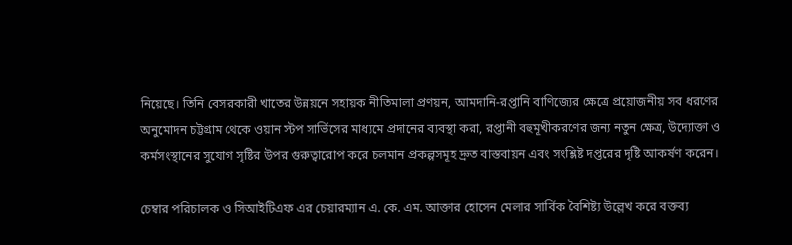নিয়েছে। তিনি বেসরকারী খাতের উন্নয়নে সহায়ক নীতিমালা প্রণয়ন, আমদানি-রপ্তানি বাণিজ্যের ক্ষেত্রে প্রয়োজনীয় সব ধরণের অনুমোদন চট্টগ্রাম থেকে ওয়ান স্টপ সার্ভিসের মাধ্যমে প্রদানের ব্যবস্থা করা, রপ্তানী বহুমূখীকরণের জন্য নতুন ক্ষেত্র, উদ্যোক্তা ও কর্মসংস্থানের সুযোগ সৃষ্টির উপর গুরুত্বারোপ করে চলমান প্রকল্পসমূহ দ্রুত বাস্তবায়ন এবং সংশ্লিষ্ট দপ্তরের দৃষ্টি আকর্ষণ করেন।

চেম্বার পরিচালক ও সিআইটিএফ এর চেয়ারম্যান এ. কে. এম. আক্তার হোসেন মেলার সার্বিক বৈশিষ্ট্য উল্লেখ করে বক্তব্য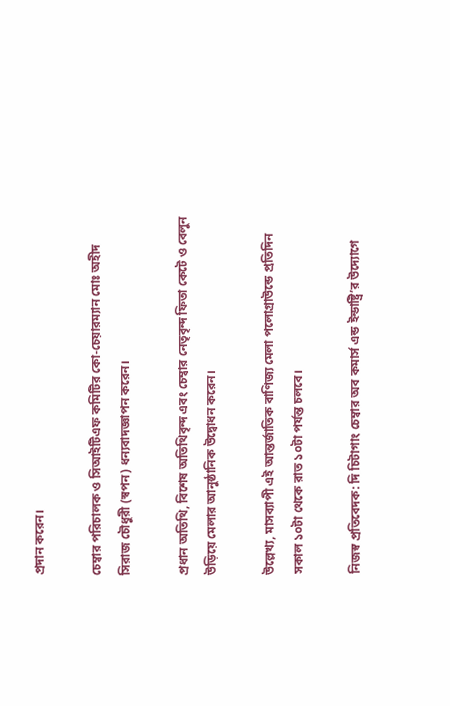প্রদান করেন।

চেম্বার পরিচালক ও সিআইটিএফ কমিটির কো-চেয়ারম্যান মোঃ অহীদ সিরাজ চৌধুরী (স্বপন) ধন্যবাদজ্ঞাপন করেন।

প্রধান অতিথি, বিশেষ অতিথিবৃন্দ এবং চেম্বার নেতৃবৃন্দ ফিতা কেটে ও বেলুন উড়িয়ে মেলার আনুষ্ঠানিক উদ্বোধন করেন।

উল্লেখ্য, মাসব্যাপী এই আন্তর্জাতিক বাণিজ্য মেলা পলোগ্রাউন্ডে প্রতিদিন সকাল ১০টা থেকে রাত ১০টা পর্যন্ত চলবে।

নিজস্ব প্রতিবেদক: দি চিটাগাং চেম্বার অব কমার্স এন্ড ইন্ডাষ্ট্রি’র উদ্যোগে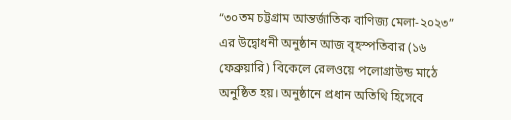“৩০তম চট্টগ্রাম আন্তর্জাতিক বাণিজ্য মেলা-২০২৩” এর উদ্বোধনী অনুষ্ঠান আজ বৃহস্পতিবার (১৬ ফেব্রুয়ারি) বিকেলে রেলওয়ে পলোগ্রাউন্ড মাঠে অনুষ্ঠিত হয়। অনুষ্ঠানে প্রধান অতিথি হিসেবে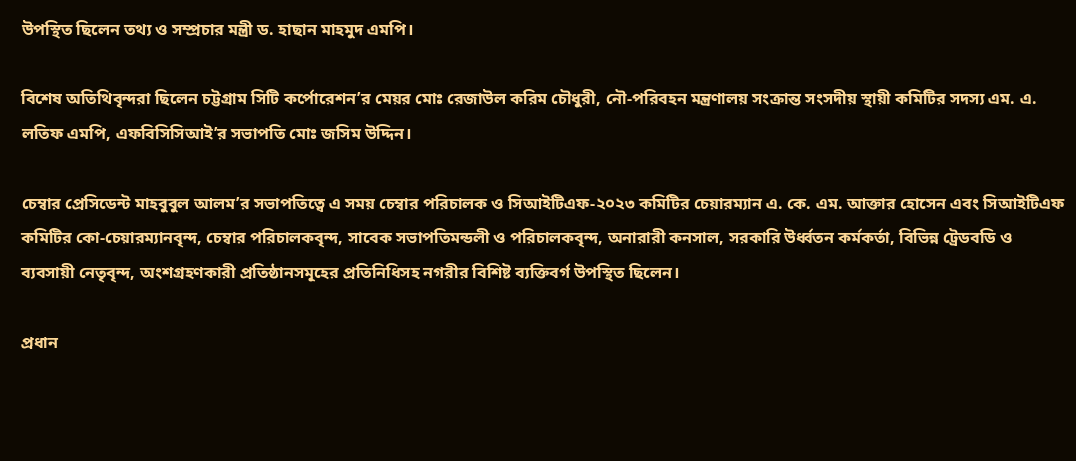উপস্থিত ছিলেন তথ্য ও সম্প্রচার মন্ত্রী ড. হাছান মাহমুদ এমপি।

বিশেষ অতিথিবৃন্দরা ছিলেন চট্টগ্রাম সিটি কর্পোরেশন’র মেয়র মোঃ রেজাউল করিম চৌধুরী, নৌ-পরিবহন মন্ত্রণালয় সংক্রান্ত সংসদীয় স্থায়ী কমিটির সদস্য এম. এ. লতিফ এমপি, এফবিসিসিআই’র সভাপতি মোঃ জসিম উদ্দিন।

চেম্বার প্রেসিডেন্ট মাহবুবুল আলম’র সভাপতিত্বে এ সময় চেম্বার পরিচালক ও সিআইটিএফ-২০২৩ কমিটির চেয়ারম্যান এ. কে. এম. আক্তার হোসেন এবং সিআইটিএফ কমিটির কো-চেয়ারম্যানবৃন্দ, চেম্বার পরিচালকবৃন্দ, সাবেক সভাপতিমন্ডলী ও পরিচালকবৃন্দ, অনারারী কনসাল, সরকারি উর্ধ্বতন কর্মকর্তা, বিভিন্ন ট্রেডবডি ও ব্যবসায়ী নেতৃবৃন্দ, অংশগ্রহণকারী প্রতিষ্ঠানসমূহের প্রতিনিধিসহ নগরীর বিশিষ্ট ব্যক্তিবর্গ উপস্থিত ছিলেন।

প্রধান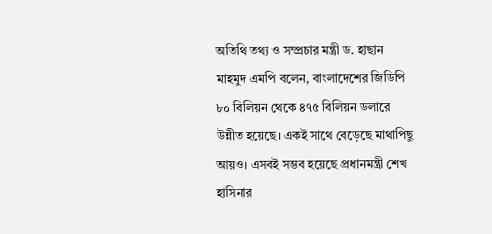অতিথি তথ্য ও সম্প্রচার মন্ত্রী ড. হাছান মাহমুদ এমপি বলেন, বাংলাদেশের জিডিপি ৮০ বিলিয়ন থেকে ৪৭৫ বিলিয়ন ডলারে উন্নীত হয়েছে। একই সাথে বেড়েছে মাথাপিছু আয়ও। এসবই সম্ভব হয়েছে প্রধানমন্ত্রী শেখ হাসিনার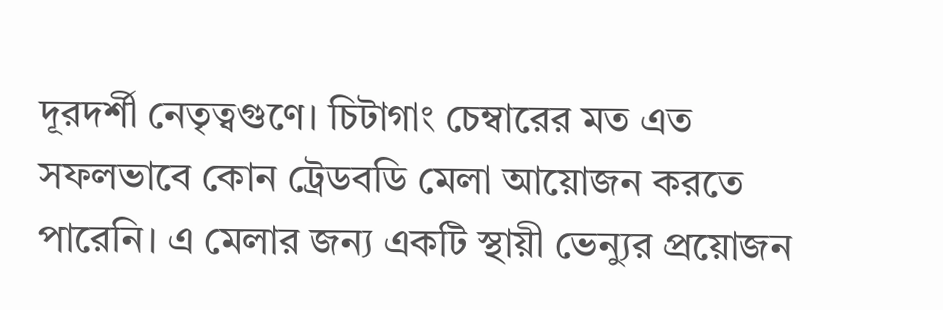দূরদর্শী নেতৃত্বগুণে। চিটাগাং চেম্বারের মত এত সফলভাবে কোন ট্রেডবডি মেলা আয়োজন করতে পারেনি। এ মেলার জন্য একটি স্থায়ী ভেন্যুর প্রয়োজন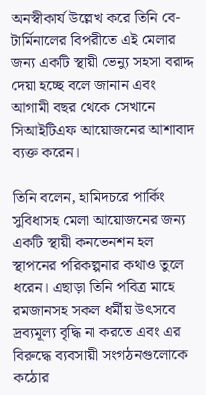অনস্বীকার্য উল্লেখ করে তিনি বে-টার্মিনালের বিপরীতে এই মেলার জন্য একটি স্থায়ী ভেন্যু সহসা বরাদ্দ দেয়া হচ্ছে বলে জানান এবং আগামী বছর থেকে সেখানে সিআইটিএফ আয়োজনের আশাবাদ ব্যক্ত করেন।

তিনি বলেন, হামিদচরে পার্কিং সুবিধাসহ মেলা আয়োজনের জন্য একটি স্থায়ী কনভেনশন হল স্থাপনের পরিকল্পনার কথাও তুলে ধরেন। এছাড়া তিনি পবিত্র মাহে রমজানসহ সকল ধর্মীয় উৎসবে দ্রব্যমূল্য বৃদ্ধি না করতে এবং এর বিরুদ্ধে ব্যবসায়ী সংগঠনগুলোকে কঠোর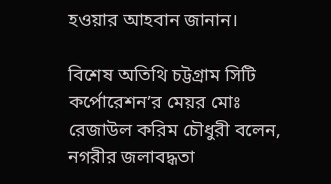হওয়ার আহবান জানান।

বিশেষ অতিথি চট্টগ্রাম সিটি কর্পোরেশন’র মেয়র মোঃ রেজাউল করিম চৌধুরী বলেন, নগরীর জলাবদ্ধতা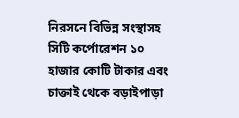নিরসনে বিভিন্ন সংস্থাসহ সিটি কর্পোরেশন ১০ হাজার কোটি টাকার এবং চাক্তাই থেকে বড়াইপাড়া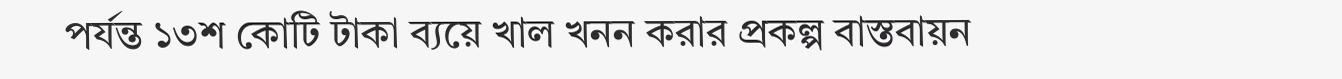পর্যন্ত ১৩শ কোটি টাকা ব্যয়ে খাল খনন করার প্রকল্প বাস্তবায়ন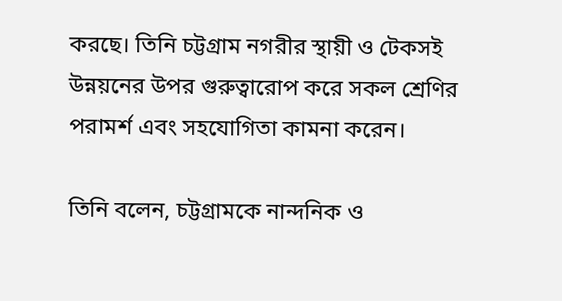করছে। তিনি চট্টগ্রাম নগরীর স্থায়ী ও টেকসই উন্নয়নের উপর গুরুত্বারোপ করে সকল শ্রেণির পরামর্শ এবং সহযোগিতা কামনা করেন।

তিনি বলেন, চট্টগ্রামকে নান্দনিক ও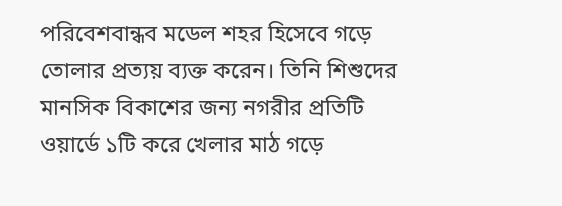পরিবেশবান্ধব মডেল শহর হিসেবে গড়ে তোলার প্রত্যয় ব্যক্ত করেন। তিনি শিশুদের মানসিক বিকাশের জন্য নগরীর প্রতিটি ওয়ার্ডে ১টি করে খেলার মাঠ গড়ে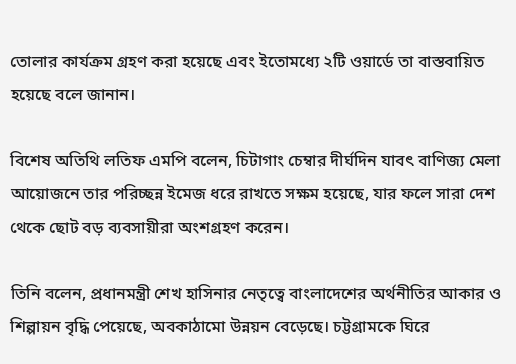তোলার কার্যক্রম গ্রহণ করা হয়েছে এবং ইতোমধ্যে ২টি ওয়ার্ডে তা বাস্তবায়িত হয়েছে বলে জানান।

বিশেষ অতিথি লতিফ এমপি বলেন, চিটাগাং চেম্বার দীর্ঘদিন যাবৎ বাণিজ্য মেলা আয়োজনে তার পরিচ্ছন্ন ইমেজ ধরে রাখতে সক্ষম হয়েছে, যার ফলে সারা দেশ থেকে ছোট বড় ব্যবসায়ীরা অংশগ্রহণ করেন।

তিনি বলেন, প্রধানমন্ত্রী শেখ হাসিনার নেতৃত্বে বাংলাদেশের অর্থনীতির আকার ও শিল্পায়ন বৃদ্ধি পেয়েছে, অবকাঠামো উন্নয়ন বেড়েছে। চট্টগ্রামকে ঘিরে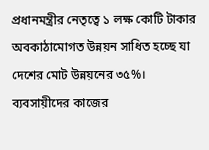প্রধানমন্ত্রীর নেতৃত্বে ১ লক্ষ কোটি টাকার অবকাঠামোগত উন্নয়ন সাধিত হচ্ছে যা দেশের মোট উন্নয়নের ৩৫%। ব্যবসায়ীদের কাজের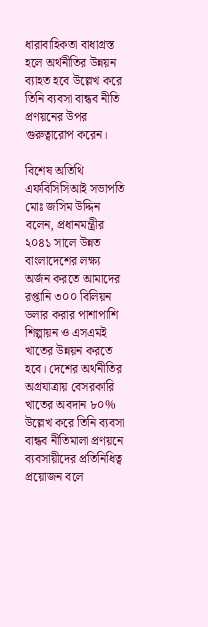ধারাবাহিকতা বাধাগ্রস্ত হলে অর্থনীতির উন্নয়ন ব্যাহত হবে উল্লেখ করে তিনি ব্যবসা বান্ধব নীতি প্রণয়নের উপর গুরুত্বারোপ করেন।

বিশেষ অতিথি এফবিসিসিআই সভাপতি মোঃ জসিম উদ্দিন বলেন, প্রধানমন্ত্রীর ২০৪১ সালে উন্নত বাংলাদেশের লক্ষ্য অর্জন করতে আমাদের রপ্তানি ৩০০ বিলিয়ন ডলার করার পাশাপাশি শিল্পায়ন ও এসএমই খাতের উন্নয়ন করতে হবে। দেশের অর্থনীতির অগ্রযাত্রায় বেসরকারি খাতের অবদান ৮০% উল্লেখ করে তিনি ব্যবসা বান্ধব নীতিমালা প্রণয়নে ব্যবসায়ীদের প্রতিনিধিত্ব প্রয়োজন বলে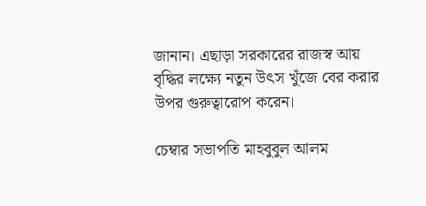জানান। এছাড়া সরকারের রাজস্ব আয় বৃদ্ধির লক্ষ্যে নতুন উৎস খুঁজে বের করার উপর গুরুত্বারোপ করেন।

চেম্বার সভাপতি মাহবুবুল আলম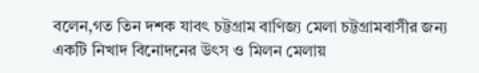বলেন,গত তিন দশক যাবৎ চট্টগ্রাম বাণিজ্য মেলা চট্টগ্রামবাসীর জন্য একটি নিখাদ বিনোদনের উৎস ও মিলন মেলায়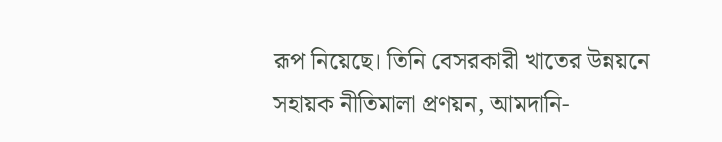রূপ নিয়েছে। তিনি বেসরকারী খাতের উন্নয়নে সহায়ক নীতিমালা প্রণয়ন, আমদানি-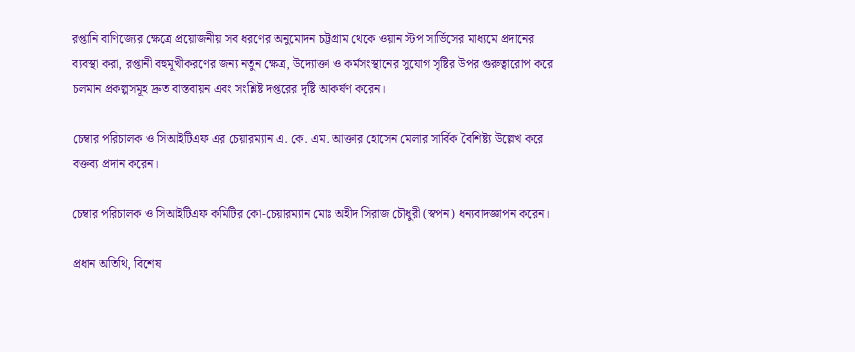রপ্তানি বাণিজ্যের ক্ষেত্রে প্রয়োজনীয় সব ধরণের অনুমোদন চট্টগ্রাম থেকে ওয়ান স্টপ সার্ভিসের মাধ্যমে প্রদানের ব্যবস্থা করা, রপ্তানী বহুমূখীকরণের জন্য নতুন ক্ষেত্র, উদ্যোক্তা ও কর্মসংস্থানের সুযোগ সৃষ্টির উপর গুরুত্বারোপ করে চলমান প্রকল্পসমূহ দ্রুত বাস্তবায়ন এবং সংশ্লিষ্ট দপ্তরের দৃষ্টি আকর্ষণ করেন।

চেম্বার পরিচালক ও সিআইটিএফ এর চেয়ারম্যান এ. কে. এম. আক্তার হোসেন মেলার সার্বিক বৈশিষ্ট্য উল্লেখ করে বক্তব্য প্রদান করেন।

চেম্বার পরিচালক ও সিআইটিএফ কমিটির কো-চেয়ারম্যান মোঃ অহীদ সিরাজ চৌধুরী (স্বপন) ধন্যবাদজ্ঞাপন করেন।

প্রধান অতিথি, বিশেষ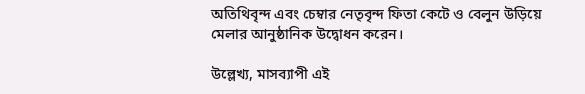অতিথিবৃন্দ এবং চেম্বার নেতৃবৃন্দ ফিতা কেটে ও বেলুন উড়িয়ে মেলার আনুষ্ঠানিক উদ্বোধন করেন।

উল্লেখ্য, মাসব্যাপী এই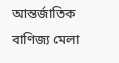আন্তর্জাতিক বাণিজ্য মেলা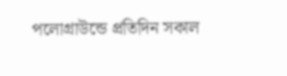পলোগ্রাউন্ডে প্রতিদিন সকাল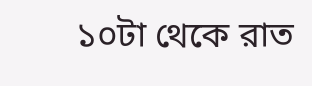১০টা থেকে রাত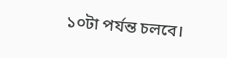১০টা পর্যন্ত চলবে।